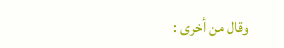وقال من أخرى :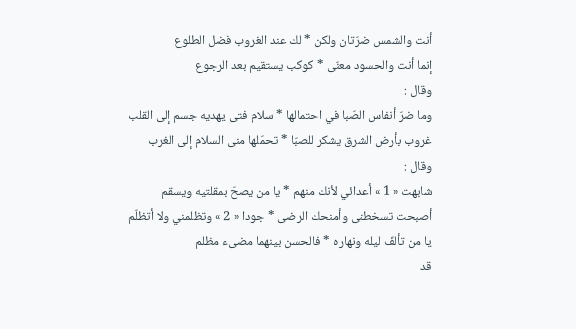أنت والشمس ضرّتان ولكن * لك عند الغروب فضل الطلوع
إنما أنت والحسود معنّى * كوكب يستقيم بعد الرجوع
وقال :
وما ضرّ أنفاس الصّبا في احتمالها * سلام فتى يهديه جسم إلى القلب
غروب بأرض الشرق يشكر للصبّا * تحمّلها منى السلام إلى الغرب
وقال :
شابهت « 1 » أعدائي لأنك منهم * يا من يصحّ بمقلتيه ويسقم
أصبحت تسخطنى وأمنحك الرضى * جودا « 2 » وتظلمني ولا أتظلّم
يا من تألفّ ليله ونهاره * فالحسن بينهما مضىء مظلم
قد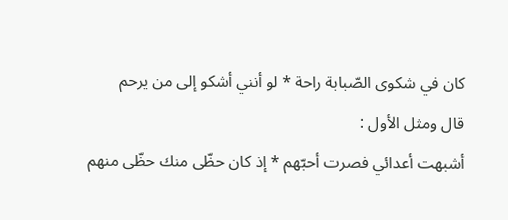كان في شكوى الصّبابة راحة * لو أنني أشكو إلى من يرحم
قال ومثل الأول :
أشبهت أعدائي فصرت أحبّهم * إذ كان حظّى منك حظّى منهم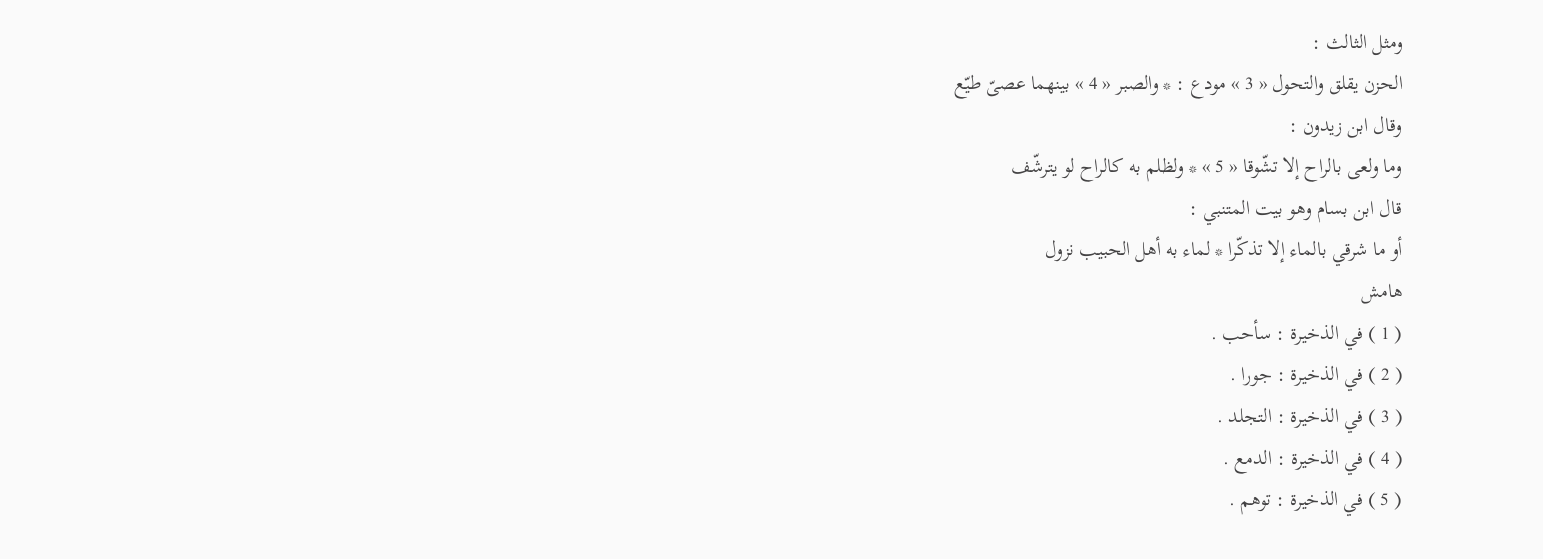ومثل الثالث :
الحزن يقلق والتحول « 3 » مودع : * والصبر « 4 » بينهما عصىّ طيّع
وقال ابن زيدون :
وما ولعى بالراح إلا تشّوقا « 5 » * ولظلم به كالراح لو يترشّف
قال ابن بسام وهو بيت المتنبي :
أو ما شرقي بالماء إلا تذكّرا * لماء به أهل الحبيب نزول
هامش
( 1 ) في الذخيرة : سأحب .
( 2 ) في الذخيرة : جورا .
( 3 ) في الذخيرة : التجلد .
( 4 ) في الذخيرة : الدمع .
( 5 ) في الذخيرة : توهم .